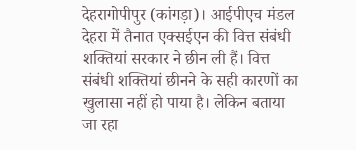देहरागोपीपुर (कांगड़ा)। आईपीएच मंडल देहरा में तैनात एक्सईएन की वित्त संबंधी शक्तियां सरकार ने छीन ली हैं। वित्त संबंधी शक्तियां छीनने के सही कारणों का खुलासा नहीं हो पाया है। लेकिन बताया जा रहा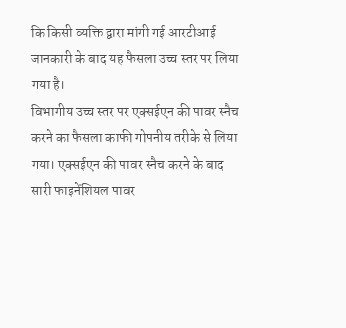कि किसी व्यक्ति द्वारा मांगी गई आरटीआई जानकारी के बाद यह फैसला उच्च स्तर पर लिया गया है।
विभागीय उच्च स्तर पर एक्सईएन की पावर स्नैच करने का फैसला काफी गोपनीय तरीके से लिया गया। एक्सईएन की पावर स्नैच करने के बाद सारी फाइनेंशियल पावर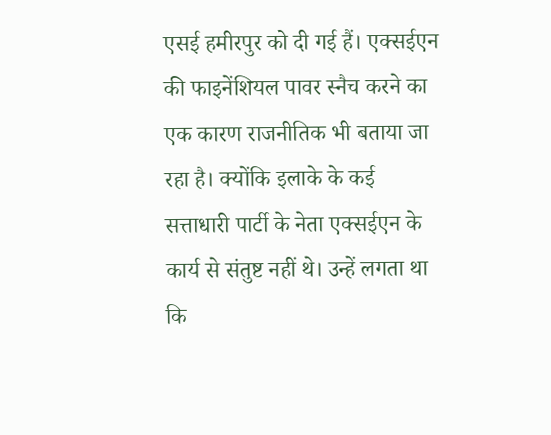एसई हमीरपुर को दी गई हैं। एक्सईएन की फाइनेंशियल पावर स्नैच करने का एक कारण राजनीतिक भी बताया जा रहा है। क्योंकि इलाके के कई सत्ताधारी पार्टी के नेता एक्सईएन के कार्य से संतुष्ट नहीं थे। उन्हें लगता था कि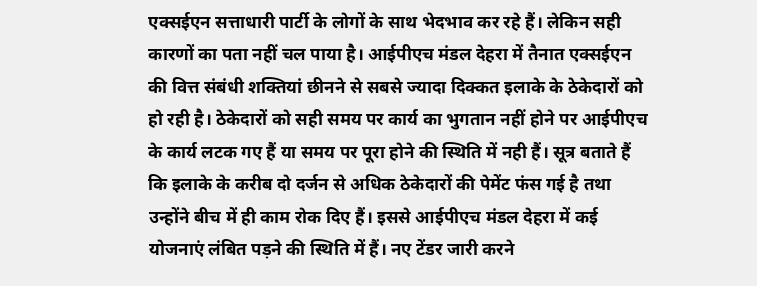एक्सईएन सत्ताधारी पार्टी के लोगों के साथ भेदभाव कर रहे हैं। लेकिन सही कारणों का पता नहीं चल पाया है। आईपीएच मंडल देहरा में तैनात एक्सईएन की वित्त संबंधी शक्तियां छीनने से सबसे ज्यादा दिक्कत इलाके के ठेकेदारों को हो रही है। ठेकेदारों को सही समय पर कार्य का भुगतान नहीं होने पर आईपीएच के कार्य लटक गए हैं या समय पर पूरा होने की स्थिति में नही हैं। सूत्र बताते हैं कि इलाके के करीब दो दर्जन से अधिक ठेकेदारों की पेमेंट फंस गई है तथा उन्होंने बीच में ही काम रोक दिए हैं। इससे आईपीएच मंडल देहरा में कई योजनाएं लंबित पड़ने की स्थिति में हैं। नए टेंडर जारी करने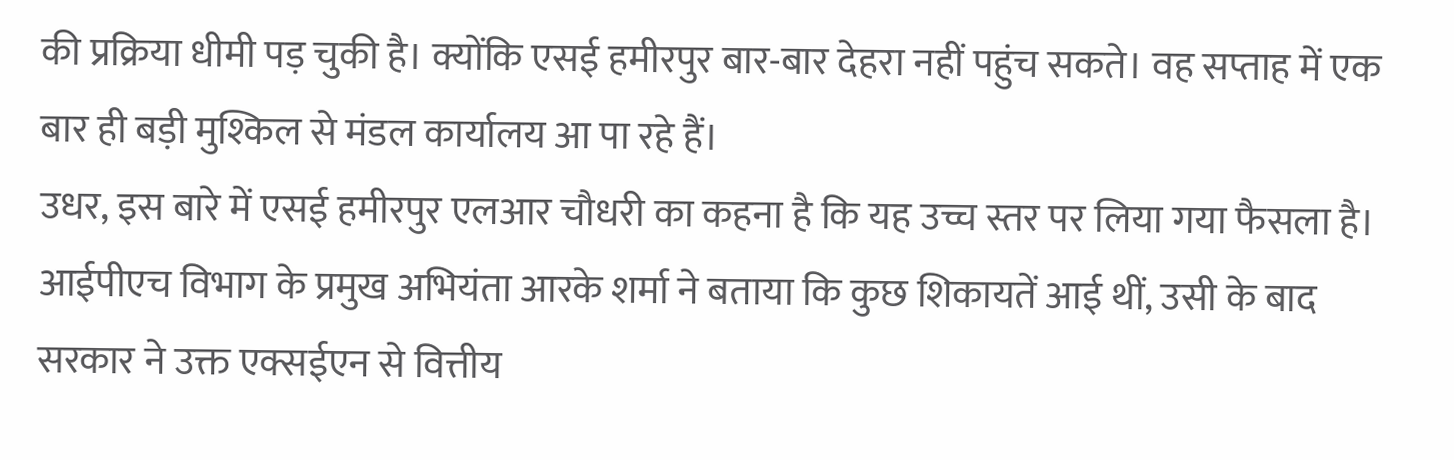की प्रक्रिया धीमी पड़ चुकी है। क्योंकि एसई हमीरपुर बार-बार देहरा नहीं पहुंच सकते। वह सप्ताह में एक बार ही बड़ी मुश्किल से मंडल कार्यालय आ पा रहे हैं।
उधर, इस बारे में एसई हमीरपुर एलआर चौधरी का कहना है कि यह उच्च स्तर पर लिया गया फैसला है। आईपीएच विभाग के प्रमुख अभियंता आरके शर्मा ने बताया कि कुछ शिकायतें आई थीं, उसी के बाद सरकार ने उक्त एक्सईएन से वित्तीय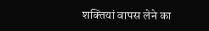शक्तियां वापस लेने का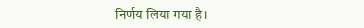निर्णय लिया गया है।